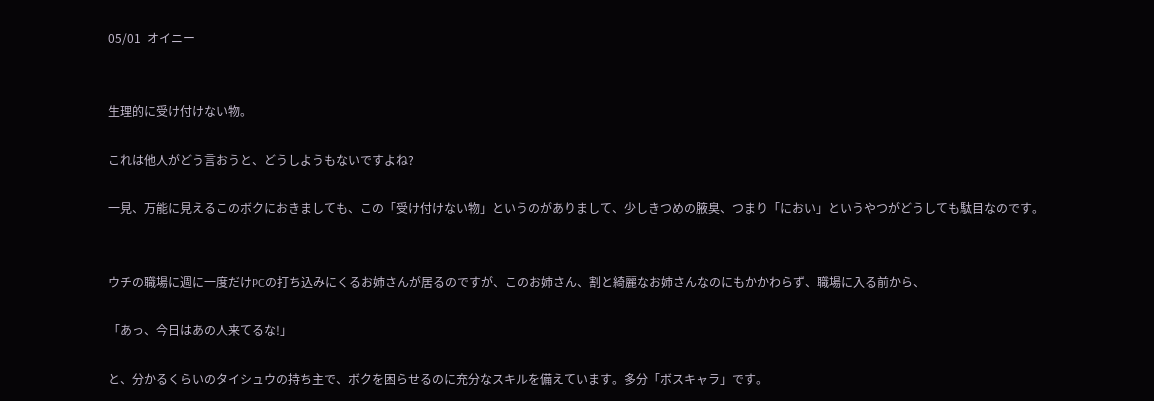05/01  オイニー


生理的に受け付けない物。

これは他人がどう言おうと、どうしようもないですよね?

一見、万能に見えるこのボクにおきましても、この「受け付けない物」というのがありまして、少しきつめの腋臭、つまり「におい」というやつがどうしても駄目なのです。


ウチの職場に週に一度だけPCの打ち込みにくるお姉さんが居るのですが、このお姉さん、割と綺麗なお姉さんなのにもかかわらず、職場に入る前から、

「あっ、今日はあの人来てるな!」

と、分かるくらいのタイシュウの持ち主で、ボクを困らせるのに充分なスキルを備えています。多分「ボスキャラ」です。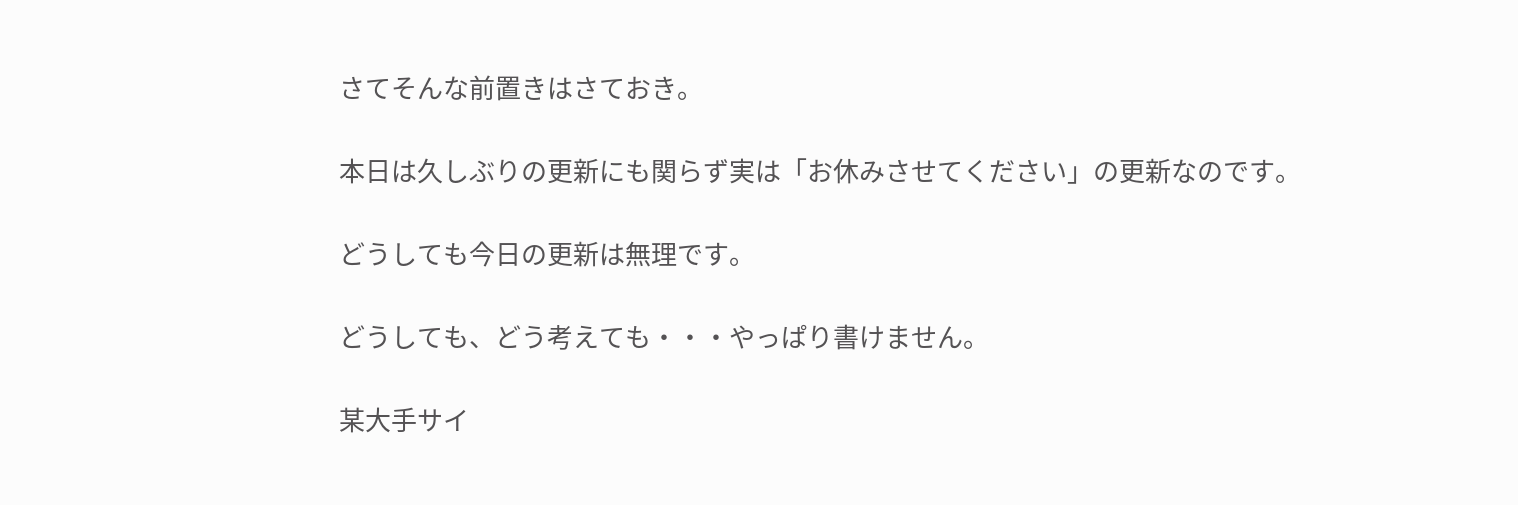さてそんな前置きはさておき。

本日は久しぶりの更新にも関らず実は「お休みさせてください」の更新なのです。

どうしても今日の更新は無理です。

どうしても、どう考えても・・・やっぱり書けません。

某大手サイ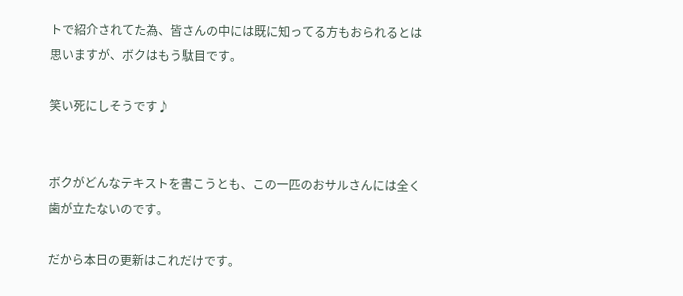トで紹介されてた為、皆さんの中には既に知ってる方もおられるとは思いますが、ボクはもう駄目です。

笑い死にしそうです♪


ボクがどんなテキストを書こうとも、この一匹のおサルさんには全く歯が立たないのです。

だから本日の更新はこれだけです。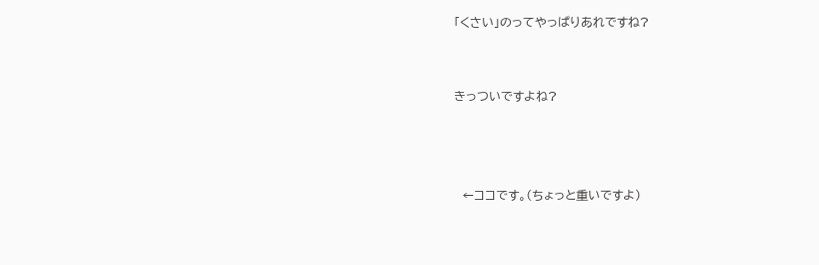「くさい」のってやっぱりあれですね?


きっついですよね?



  ←ココです。(ちょっと重いですよ)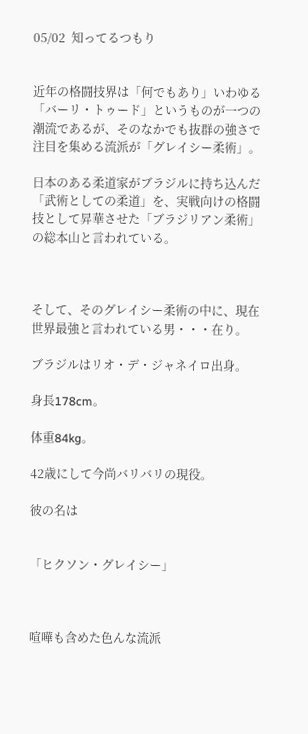05/02  知ってるつもり


近年の格闘技界は「何でもあり」いわゆる「バーリ・トゥード」というものが一つの潮流であるが、そのなかでも抜群の強さで注目を集める流派が「グレイシー柔術」。

日本のある柔道家がブラジルに持ち込んだ「武術としての柔道」を、実戦向けの格闘技として昇華させた「ブラジリアン柔術」の総本山と言われている。



そして、そのグレイシー柔術の中に、現在世界最強と言われている男・・・在り。

ブラジルはリオ・デ・ジャネイロ出身。

身長178cm。

体重84kg。

42歳にして今尚バリバリの現役。

彼の名は


「ヒクソン・グレイシー」



喧嘩も含めた色んな流派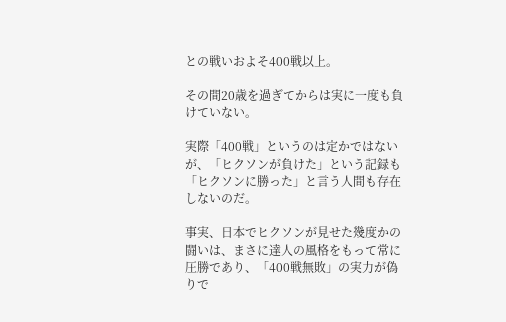との戦いおよそ400戦以上。

その間20歳を過ぎてからは実に一度も負けていない。

実際「400戦」というのは定かではないが、「ヒクソンが負けた」という記録も「ヒクソンに勝った」と言う人間も存在しないのだ。

事実、日本でヒクソンが見せた幾度かの闘いは、まさに達人の風格をもって常に圧勝であり、「400戦無敗」の実力が偽りで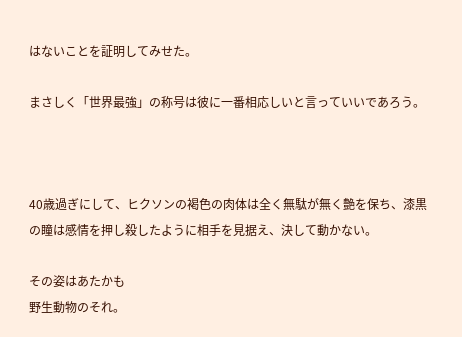はないことを証明してみせた。

まさしく「世界最強」の称号は彼に一番相応しいと言っていいであろう。



40歳過ぎにして、ヒクソンの褐色の肉体は全く無駄が無く艶を保ち、漆黒の瞳は感情を押し殺したように相手を見据え、決して動かない。

その姿はあたかも
野生動物のそれ。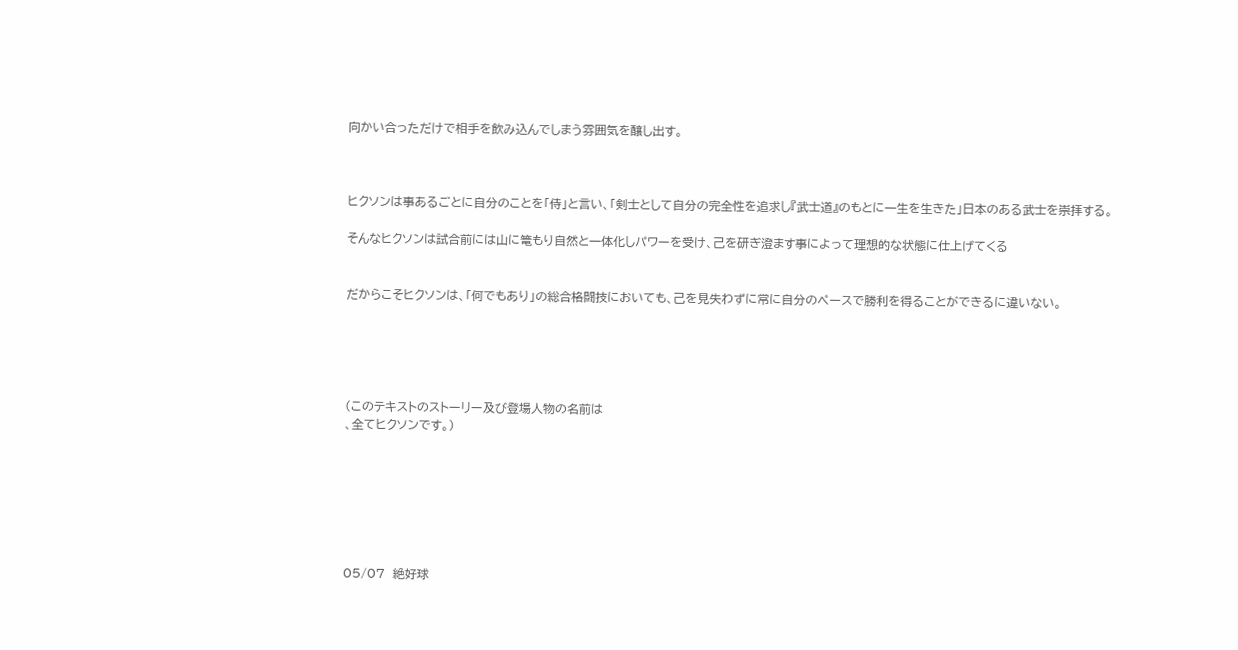向かい合っただけで相手を飲み込んでしまう雰囲気を醸し出す。



ヒクソンは事あるごとに自分のことを「侍」と言い、「剣士として自分の完全性を追求し『武士道』のもとに一生を生きた」日本のある武士を崇拝する。

そんなヒクソンは試合前には山に篭もり自然と一体化しパワーを受け、己を研ぎ澄ます事によって理想的な状態に仕上げてくる


だからこそヒクソンは、「何でもあり」の総合格闘技においても、己を見失わずに常に自分のペースで勝利を得ることができるに違いない。





(このテキストのストーリー及び登場人物の名前は
、全てヒクソンです。)







05/07  絶好球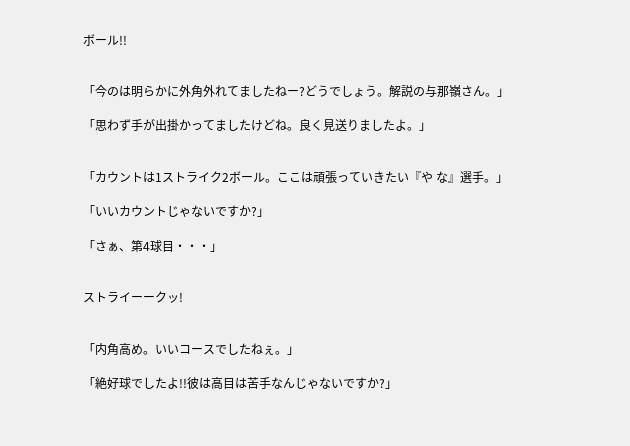ボール!!


「今のは明らかに外角外れてましたねー?どうでしょう。解説の与那嶺さん。」

「思わず手が出掛かってましたけどね。良く見送りましたよ。」


「カウントは1ストライク2ボール。ここは頑張っていきたい『や な』選手。」

「いいカウントじゃないですか?」

「さぁ、第4球目・・・」


ストライーークッ!


「内角高め。いいコースでしたねぇ。」

「絶好球でしたよ!!彼は高目は苦手なんじゃないですか?」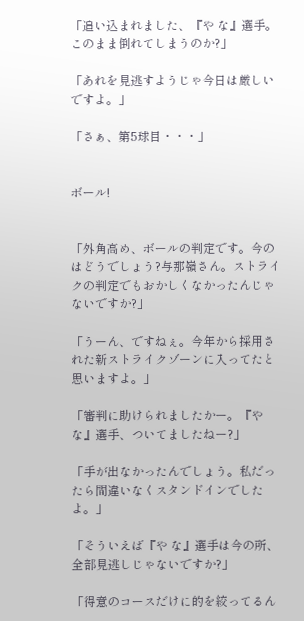「追い込まれました、『や な』選手。このまま倒れてしまうのか?」

「あれを見逃すようじゃ今日は厳しいですよ。」

「さぁ、第5球目・・・」


ボール!


「外角高め、ボールの判定です。今のはどうでしょう?与那嶺さん。ストライクの判定でもおかしくなかったんじゃないですか?」

「うーん、ですねぇ。今年から採用された新ストライクゾーンに入ってたと思いますよ。」

「審判に助けられましたかー。『や な』選手、ついてましたねー?」

「手が出なかったんでしょう。私だったら間違いなくスタンドインでしたよ。」

「そういえば『や な』選手は今の所、全部見逃しじゃないですか?」

「得意のコースだけに的を絞ってるん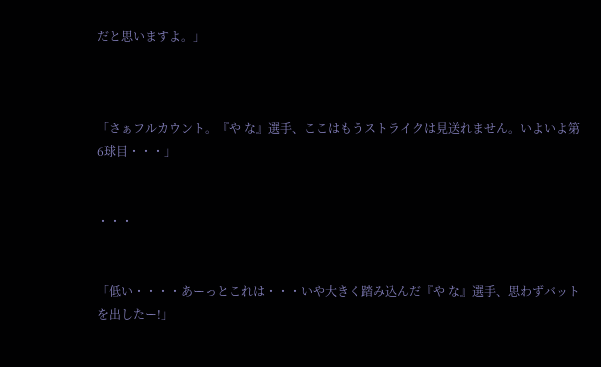だと思いますよ。」



「さぁフルカウント。『や な』選手、ここはもうストライクは見送れません。いよいよ第6球目・・・」


・・・


「低い・・・・あーっとこれは・・・いや大きく踏み込んだ『や な』選手、思わずバットを出したー!」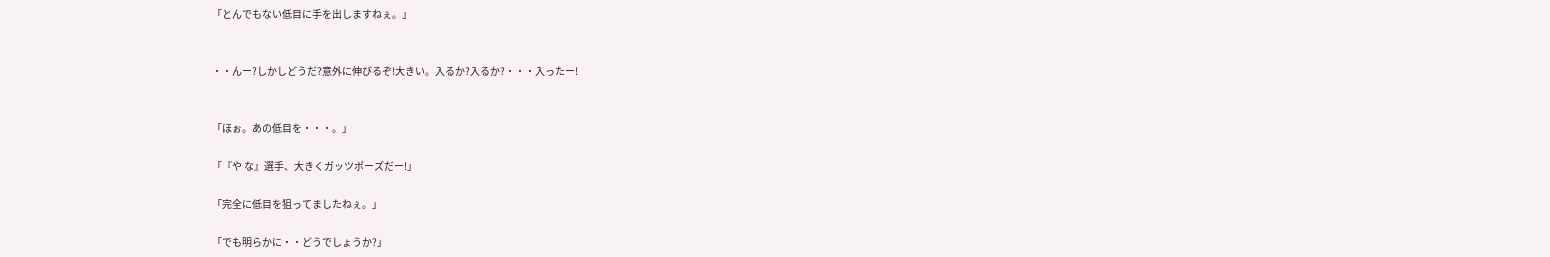「とんでもない低目に手を出しますねぇ。」


・・んー?しかしどうだ?意外に伸びるぞ!大きい。入るか?入るか?・・・入ったー!


「ほぉ。あの低目を・・・。」

「『や な』選手、大きくガッツポーズだー!」

「完全に低目を狙ってましたねぇ。」

「でも明らかに・・どうでしょうか?」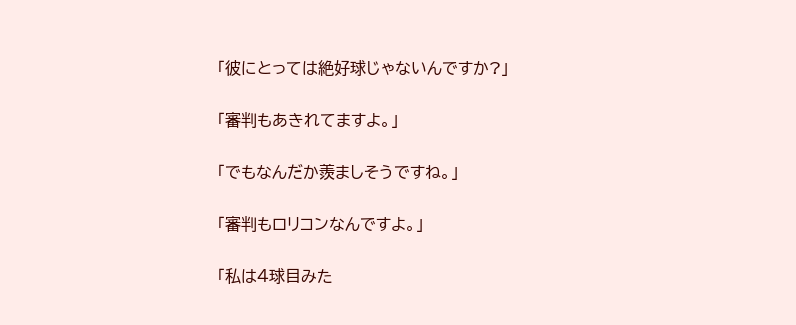「彼にとっては絶好球じゃないんですか?」

「審判もあきれてますよ。」

「でもなんだか羨ましそうですね。」

「審判もロリコンなんですよ。」

「私は4球目みた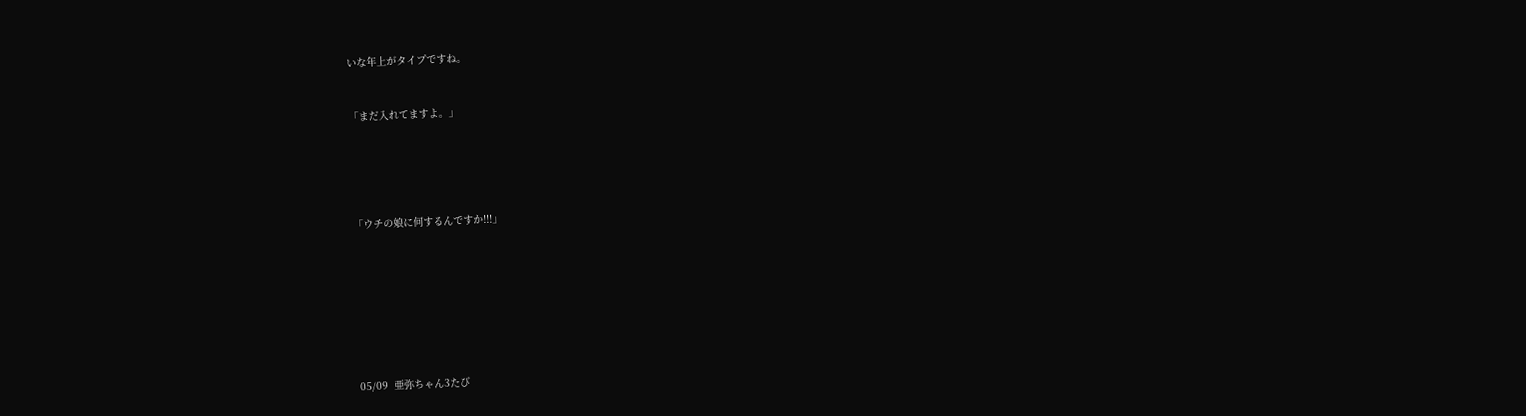いな年上がタイプですね。


「まだ入れてますよ。」





「ウチの娘に何するんですか!!!」








05/09  亜弥ちゃん3たび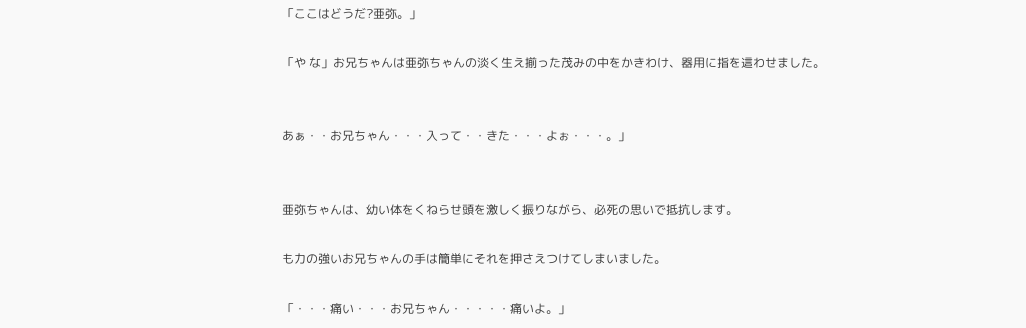「ここはどうだ?亜弥。」

「や な」お兄ちゃんは亜弥ちゃんの淡く生え揃った茂みの中をかきわけ、器用に指を這わせました。


あぁ・・お兄ちゃん・・・入って・・きた・・・よぉ・・・。」


亜弥ちゃんは、幼い体をくねらせ頭を激しく振りながら、必死の思いで抵抗します。

も力の強いお兄ちゃんの手は簡単にそれを押さえつけてしまいました。

「・・・痛い・・・お兄ちゃん・・・・・痛いよ。」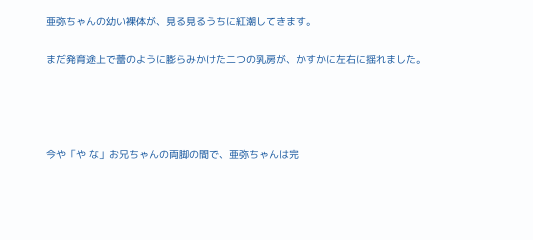亜弥ちゃんの幼い裸体が、見る見るうちに紅潮してきます。

まだ発育途上で蕾のように膨らみかけた二つの乳房が、かすかに左右に揺れました。




今や「や な」お兄ちゃんの両脚の間で、亜弥ちゃんは完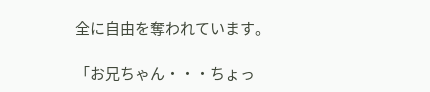全に自由を奪われています。

「お兄ちゃん・・・ちょっ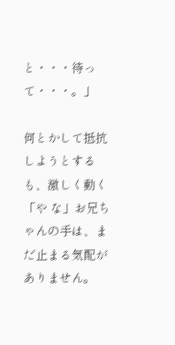と・・・待って・・・。」

何とかして抵抗しようとするも、激しく動く「や な」お兄ちゃんの手は、まだ止まる気配がありません。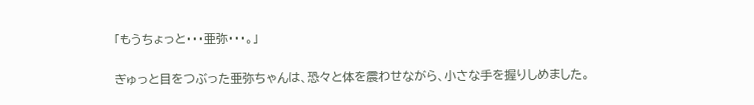「もうちょっと・・・亜弥・・・。」

ぎゅっと目をつぶった亜弥ちゃんは、恐々と体を震わせながら、小さな手を握りしめました。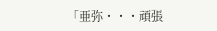「亜弥・・・頑張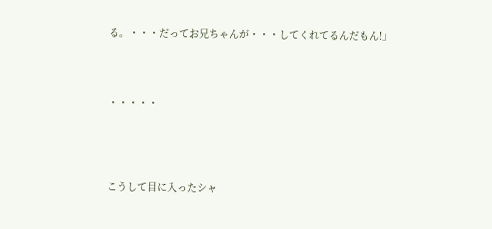る。・・・だってお兄ちゃんが・・・してくれてるんだもん!」




・・・・・





こうして目に入ったシャ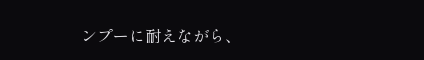ンプーに耐えながら、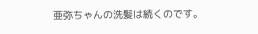亜弥ちゃんの洗髪は続くのです。